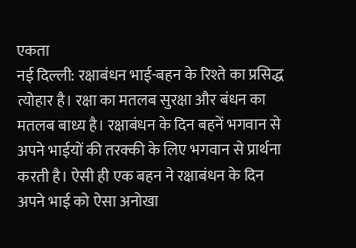एकता
नई दिल्ली: रक्षाबंधन भाई-बहन के रिश्ते का प्रसिद्ध त्योहार है। रक्षा का मतलब सुरक्षा और बंधन का मतलब बाध्य है। रक्षाबंधन के दिन बहनें भगवान से अपने भाईयों की तरक्की के लिए भगवान से प्रार्थना करती है। ऐसी ही एक बहन ने रक्षाबंधन के दिन अपने भाई को ऐसा अनोखा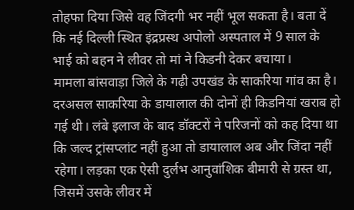तोहफा दिया जिसे वह जिंदगी भर नहीं भूल सकता है। बता दें कि नई दिल्ली स्थित इंद्रप्रस्थ अपोलो अस्पताल में 9 साल के भाई को बहन ने लीवर तो मां ने किडनी देकर बचाया।
मामला बांसवाड़ा जिले के गढ़ी उपखंड के साकरिया गांव का है। दरअसल साकरिया के डायालाल की दोनों ही किडनियां खराब हो गई थी। लंबे इलाज के बाद डॉक्टरों ने परिजनों को कह दिया था कि जल्द ट्रांसप्लांट नहीं हुआ तो डायालाल अब और जिंदा नहीं रहेगा। लड़का एक ऐसी दुर्लभ आनुवांशिक बीमारी से ग्रस्त था, जिसमें उसके लीवर में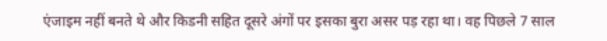एंजाइम नहीं बनते थे और किडनी सहित दूसरे अंगों पर इसका बुरा असर पड़ रहा था। वह पिछले 7 साल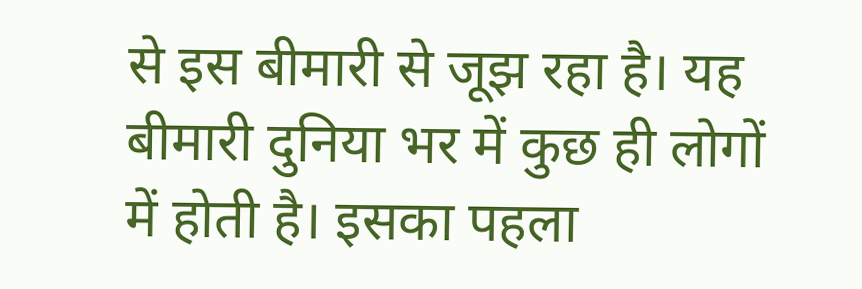से इस बीमारी से जूझ रहा है। यह बीमारी दुनिया भर में कुछ ही लोगों में होती है। इसका पहला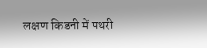लक्षण किडनी में पथरी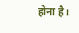होना है।